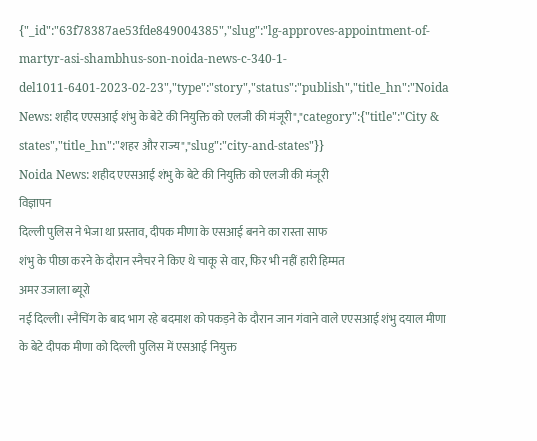{"_id":"63f78387ae53fde849004385","slug":"lg-approves-appointment-of-martyr-asi-shambhus-son-noida-news-c-340-1-del1011-6401-2023-02-23","type":"story","status":"publish","title_hn":"Noida News: शहीद एएसआई शंभु के बेटे की नियुक्ति को एलजी की मंजूरी","category":{"title":"City & states","title_hn":"शहर और राज्य","slug":"city-and-states"}}
Noida News: शहीद एएसआई शंभु के बेटे की नियुक्ति को एलजी की मंजूरी
विज्ञापन
दिल्ली पुलिस ने भेजा था प्रस्ताव, दीपक मीणा के एसआई बनने का रास्ता साफ
शंभु के पीछा करने के दौरान स्नैचर ने किए थे चाकू से वार, फिर भी नहीं हारी हिम्मत
अमर उजाला ब्यूरो
नई दिल्ली। स्नैचिंग के बाद भाग रहे बदमाश को पकड़ने के दौरान जान गंवाने वाले एएसआई शंभु दयाल मीणा के बेटे दीपक मीणा को दिल्ली पुलिस में एसआई नियुक्त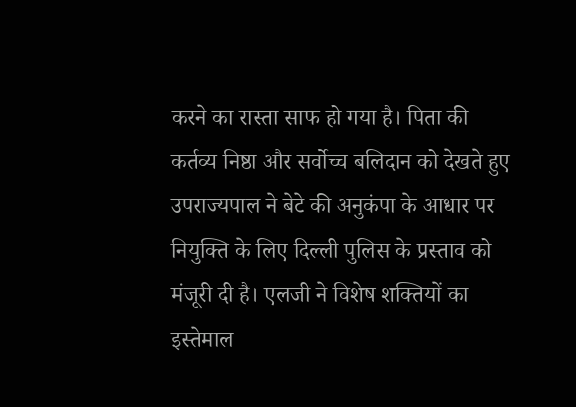करने का रास्ता साफ हो गया है। पिता की कर्तव्य निष्ठा और सर्वोच्च बलिदान को देखते हुए उपराज्यपाल ने बेटे की अनुकंपा के आधार पर नियुक्ति के लिए दिल्ली पुलिस के प्रस्ताव को मंजूरी दी है। एलजी ने विशेष शक्तियों का इस्तेमाल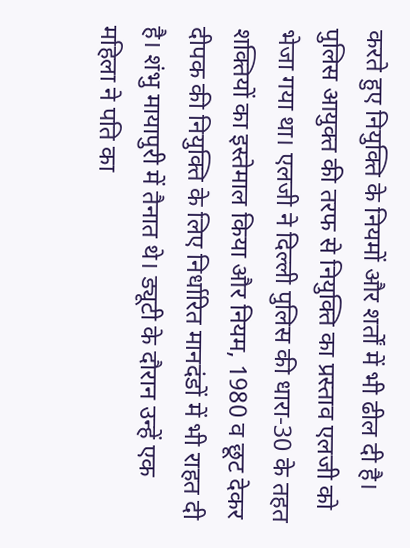करते हुए नियुक्ति के नियमों और शर्तों में भी ढील दी है।
पुलिस आयुक्त की तरफ से नियुक्ति का प्रस्ताव एलजी को भेजा गया था। एलजी ने दिल्ली पुलिस की धारा-30 के तहत शक्तियों का इस्तेमाल किया और नियम, 1980 व छूट देकर दीपक की नियुक्ति के लिए निर्धारित मानदंडों में भी राहत दी है। शंभु मायापुरी में तैनात थे। ड्यूटी के दौरान उन्हें एक महिला ने पति का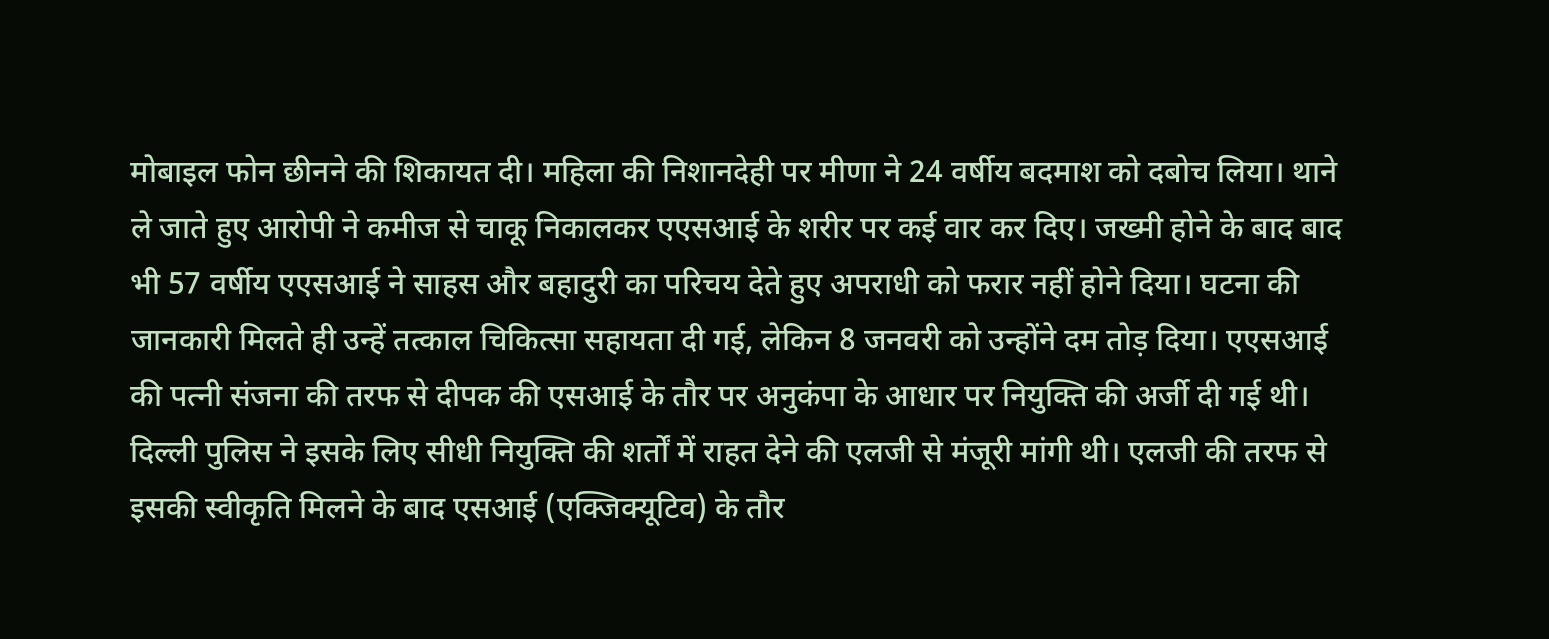मोबाइल फोन छीनने की शिकायत दी। महिला की निशानदेही पर मीणा ने 24 वर्षीय बदमाश को दबोच लिया। थाने ले जाते हुए आरोपी ने कमीज से चाकू निकालकर एएसआई के शरीर पर कई वार कर दिए। जख्मी होने के बाद बाद भी 57 वर्षीय एएसआई ने साहस और बहादुरी का परिचय देते हुए अपराधी को फरार नहीं होने दिया। घटना की जानकारी मिलते ही उन्हें तत्काल चिकित्सा सहायता दी गई, लेकिन 8 जनवरी को उन्होंने दम तोड़ दिया। एएसआई की पत्नी संजना की तरफ से दीपक की एसआई के तौर पर अनुकंपा के आधार पर नियुक्ति की अर्जी दी गई थी। दिल्ली पुलिस ने इसके लिए सीधी नियुक्ति की शर्तों में राहत देने की एलजी से मंजूरी मांगी थी। एलजी की तरफ से इसकी स्वीकृति मिलने के बाद एसआई (एक्जिक्यूटिव) के तौर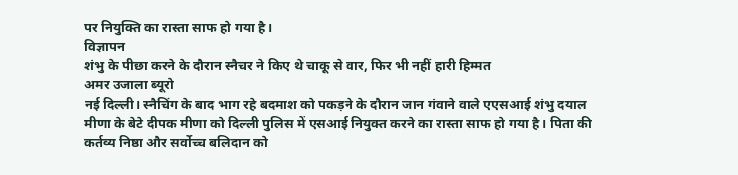पर नियुक्ति का रास्ता साफ हो गया है।
विज्ञापन
शंभु के पीछा करने के दौरान स्नैचर ने किए थे चाकू से वार, फिर भी नहीं हारी हिम्मत
अमर उजाला ब्यूरो
नई दिल्ली। स्नैचिंग के बाद भाग रहे बदमाश को पकड़ने के दौरान जान गंवाने वाले एएसआई शंभु दयाल मीणा के बेटे दीपक मीणा को दिल्ली पुलिस में एसआई नियुक्त करने का रास्ता साफ हो गया है। पिता की कर्तव्य निष्ठा और सर्वोच्च बलिदान को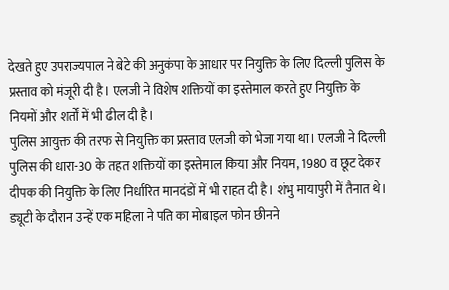देखते हुए उपराज्यपाल ने बेटे की अनुकंपा के आधार पर नियुक्ति के लिए दिल्ली पुलिस के प्रस्ताव को मंजूरी दी है। एलजी ने विशेष शक्तियों का इस्तेमाल करते हुए नियुक्ति के नियमों और शर्तों में भी ढील दी है।
पुलिस आयुक्त की तरफ से नियुक्ति का प्रस्ताव एलजी को भेजा गया था। एलजी ने दिल्ली पुलिस की धारा-30 के तहत शक्तियों का इस्तेमाल किया और नियम, 1980 व छूट देकर दीपक की नियुक्ति के लिए निर्धारित मानदंडों में भी राहत दी है। शंभु मायापुरी में तैनात थे। ड्यूटी के दौरान उन्हें एक महिला ने पति का मोबाइल फोन छीनने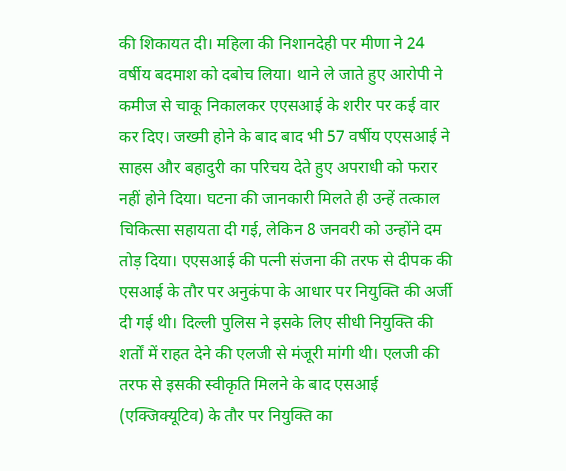की शिकायत दी। महिला की निशानदेही पर मीणा ने 24 वर्षीय बदमाश को दबोच लिया। थाने ले जाते हुए आरोपी ने कमीज से चाकू निकालकर एएसआई के शरीर पर कई वार कर दिए। जख्मी होने के बाद बाद भी 57 वर्षीय एएसआई ने साहस और बहादुरी का परिचय देते हुए अपराधी को फरार नहीं होने दिया। घटना की जानकारी मिलते ही उन्हें तत्काल चिकित्सा सहायता दी गई, लेकिन 8 जनवरी को उन्होंने दम तोड़ दिया। एएसआई की पत्नी संजना की तरफ से दीपक की एसआई के तौर पर अनुकंपा के आधार पर नियुक्ति की अर्जी दी गई थी। दिल्ली पुलिस ने इसके लिए सीधी नियुक्ति की शर्तों में राहत देने की एलजी से मंजूरी मांगी थी। एलजी की तरफ से इसकी स्वीकृति मिलने के बाद एसआई (एक्जिक्यूटिव) के तौर पर नियुक्ति का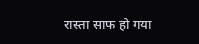रास्ता साफ हो गया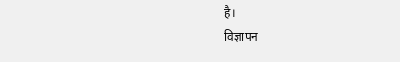है।
विज्ञापन